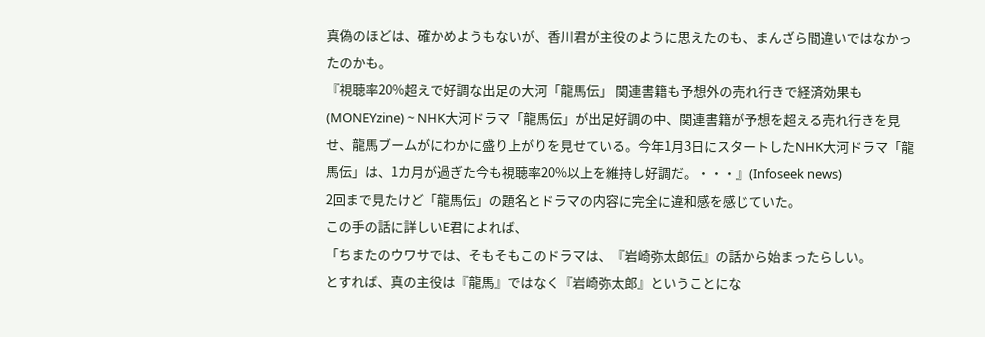真偽のほどは、確かめようもないが、香川君が主役のように思えたのも、まんざら間違いではなかったのかも。
『視聴率20%超えで好調な出足の大河「龍馬伝」 関連書籍も予想外の売れ行きで経済効果も (MONEYzine) ~ NHK大河ドラマ「龍馬伝」が出足好調の中、関連書籍が予想を超える売れ行きを見せ、龍馬ブームがにわかに盛り上がりを見せている。今年1月3日にスタートしたNHK大河ドラマ「龍馬伝」は、1カ月が過ぎた今も視聴率20%以上を維持し好調だ。・・・』(Infoseek news)
2回まで見たけど「龍馬伝」の題名とドラマの内容に完全に違和感を感じていた。
この手の話に詳しいE君によれば、
「ちまたのウワサでは、そもそもこのドラマは、『岩崎弥太郎伝』の話から始まったらしい。
とすれば、真の主役は『龍馬』ではなく『岩崎弥太郎』ということにな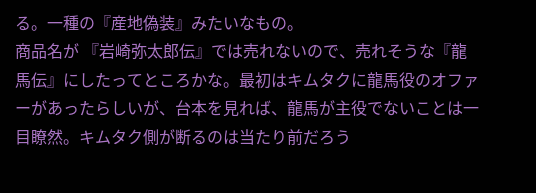る。一種の『産地偽装』みたいなもの。
商品名が 『岩崎弥太郎伝』では売れないので、売れそうな『龍馬伝』にしたってところかな。最初はキムタクに龍馬役のオファーがあったらしいが、台本を見れば、龍馬が主役でないことは一目瞭然。キムタク側が断るのは当たり前だろう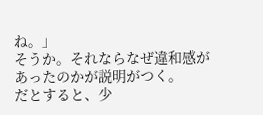ね。」
そうか。それならなぜ違和感があったのかが説明がつく。
だとすると、少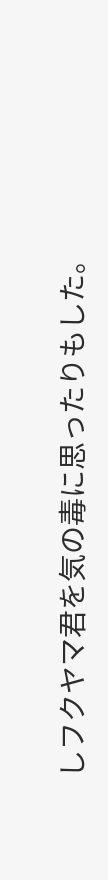しフクヤマ君を気の毒に思ったりもした。